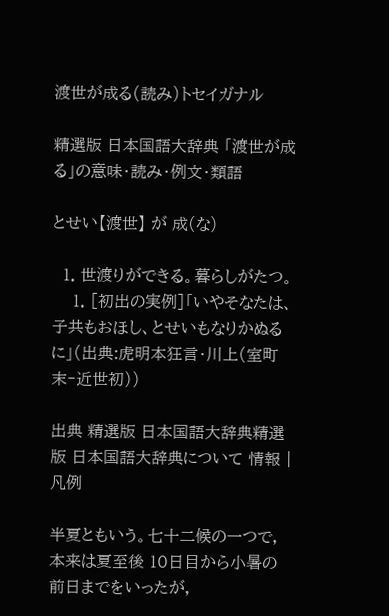渡世が成る(読み)トセイガナル

精選版 日本国語大辞典 「渡世が成る」の意味・読み・例文・類語

とせい【渡世】 が 成(な)

  1. 世渡りができる。暮らしがたつ。
    1. [初出の実例]「いやそなたは、子共もおほし、とせいもなりかぬるに」(出典:虎明本狂言・川上(室町末‐近世初))

出典 精選版 日本国語大辞典精選版 日本国語大辞典について 情報 | 凡例

半夏ともいう。七十二候の一つで,本来は夏至後 10日目から小暑の前日までをいったが,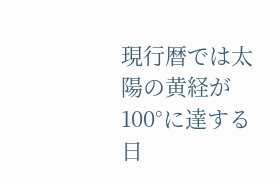現行暦では太陽の黄経が 100°に達する日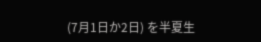(7月1日か2日) を半夏生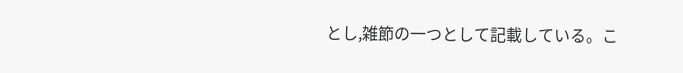とし,雑節の一つとして記載している。こ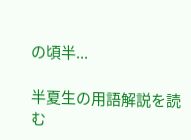の頃半...

半夏生の用語解説を読む